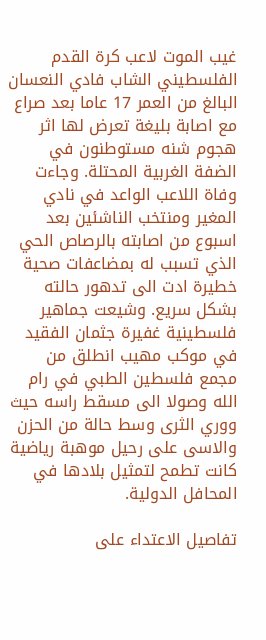غيب الموت لاعب كرة القدم الفلسطيني الشاب فادي النعسان البالغ من العمر 17 عاما بعد صراع مع اصابة بليغة تعرض لها اثر هجوم شنه مستوطنون في الضفة الغربية المحتلة. وجاءت وفاة اللاعب الواعد في نادي المغير ومنتخب الناشئين بعد اسبوع من اصابته بالرصاص الحي الذي تسبب له بمضاعفات صحية خطيرة ادت الى تدهور حالته بشكل سريع. وشيعت جماهير فلسطينية غفيرة جثمان الفقيد في موكب مهيب انطلق من مجمع فلسطين الطبي في رام الله وصولا الى مسقط راسه حيث ووري الثرى وسط حالة من الحزن والاسى على رحيل موهبة رياضية كانت تطمح لتمثيل بلادها في المحافل الدولية.

تفاصيل الاعتداء على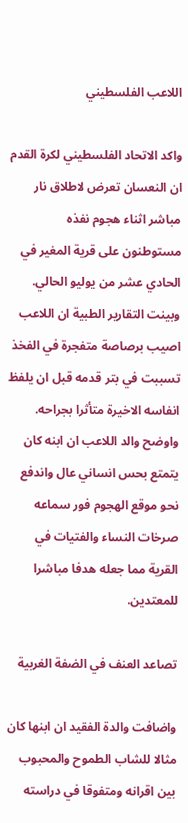اللاعب الفلسطيني

واكد الاتحاد الفلسطيني لكرة القدم ان النعسان تعرض لاطلاق نار مباشر اثناء هجوم نفذه مستوطنون على قرية المغير في الحادي عشر من يوليو الحالي. وبينت التقارير الطبية ان اللاعب اصيب برصاصة متفجرة في الفخذ تسببت في بتر قدمه قبل ان يلفظ انفاسه الاخيرة متأثرا بجراحه. واوضح والد اللاعب ان ابنه كان يتمتع بحس انساني عال واندفع نحو موقع الهجوم فور سماعه صرخات النساء والفتيات في القرية مما جعله هدفا مباشرا للمعتدين.

تصاعد العنف في الضفة الغربية

واضافت والدة الفقيد ان ابنها كان مثالا للشاب الطموح والمحبوب بين اقرانه ومتفوقا في دراسته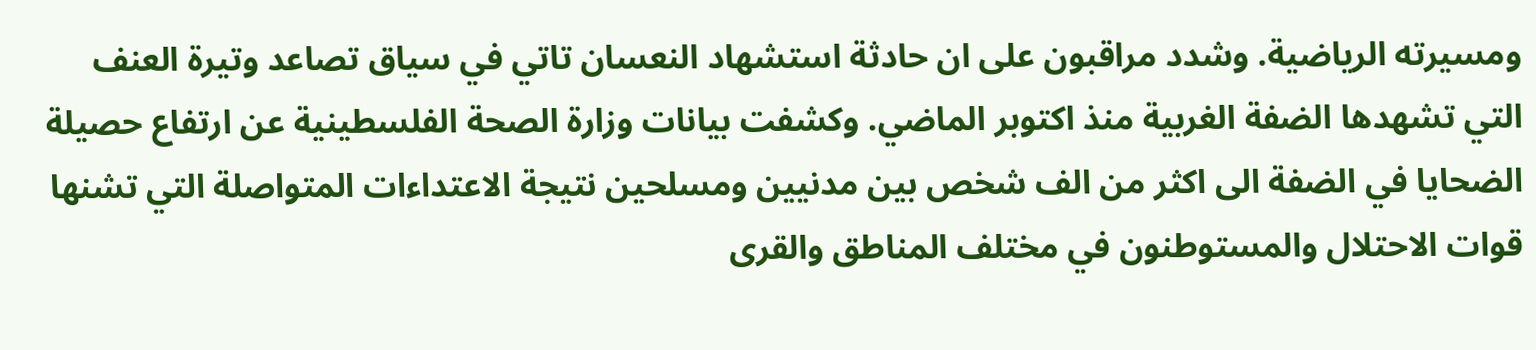ومسيرته الرياضية. وشدد مراقبون على ان حادثة استشهاد النعسان تاتي في سياق تصاعد وتيرة العنف التي تشهدها الضفة الغربية منذ اكتوبر الماضي. وكشفت بيانات وزارة الصحة الفلسطينية عن ارتفاع حصيلة الضحايا في الضفة الى اكثر من الف شخص بين مدنيين ومسلحين نتيجة الاعتداءات المتواصلة التي تشنها قوات الاحتلال والمستوطنون في مختلف المناطق والقرى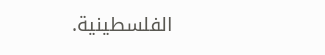الفلسطينية.